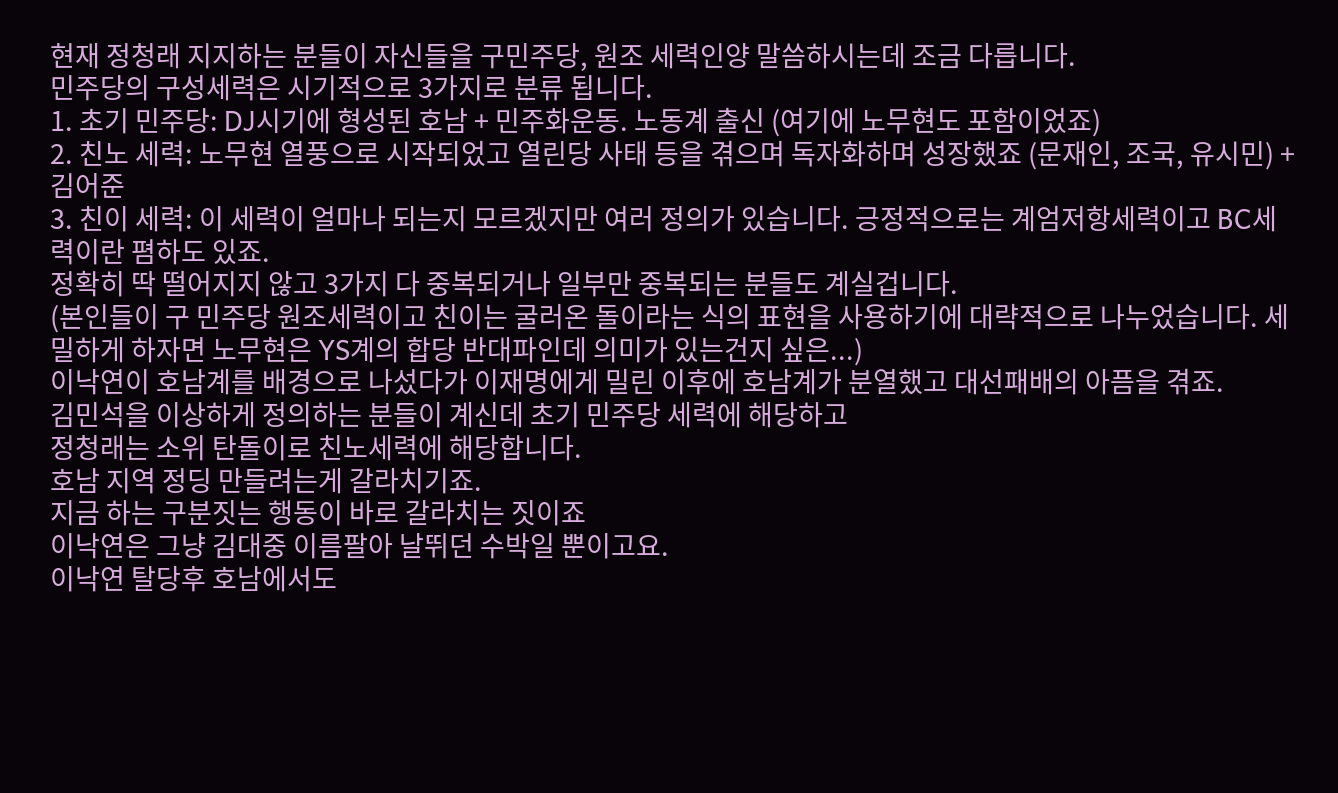현재 정청래 지지하는 분들이 자신들을 구민주당, 원조 세력인양 말씀하시는데 조금 다릅니다.
민주당의 구성세력은 시기적으로 3가지로 분류 됩니다.
1. 초기 민주당: DJ시기에 형성된 호남 + 민주화운동. 노동계 출신 (여기에 노무현도 포함이었죠)
2. 친노 세력: 노무현 열풍으로 시작되었고 열린당 사태 등을 겪으며 독자화하며 성장했죠 (문재인, 조국, 유시민) + 김어준
3. 친이 세력: 이 세력이 얼마나 되는지 모르겠지만 여러 정의가 있습니다. 긍정적으로는 계엄저항세력이고 BC세력이란 폄하도 있죠.
정확히 딱 떨어지지 않고 3가지 다 중복되거나 일부만 중복되는 분들도 계실겁니다.
(본인들이 구 민주당 원조세력이고 친이는 굴러온 돌이라는 식의 표현을 사용하기에 대략적으로 나누었습니다. 세밀하게 하자면 노무현은 YS계의 합당 반대파인데 의미가 있는건지 싶은...)
이낙연이 호남계를 배경으로 나섰다가 이재명에게 밀린 이후에 호남계가 분열했고 대선패배의 아픔을 겪죠.
김민석을 이상하게 정의하는 분들이 계신데 초기 민주당 세력에 해당하고
정청래는 소위 탄돌이로 친노세력에 해당합니다.
호남 지역 정딩 만들려는게 갈라치기죠.
지금 하는 구분짓는 행동이 바로 갈라치는 짓이죠
이낙연은 그냥 김대중 이름팔아 날뛰던 수박일 뿐이고요.
이낙연 탈당후 호남에서도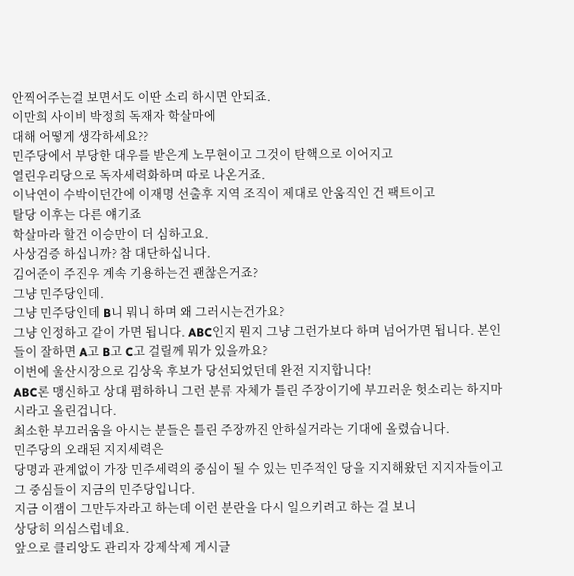안찍어주는걸 보면서도 이딴 소리 하시면 안되죠.
이만희 사이비 박정희 독재자 학살마에
대해 어떻게 생각하세요??
민주당에서 부당한 대우를 받은게 노무현이고 그것이 탄핵으로 이어지고
열린우리당으로 독자세력화하며 따로 나온거죠.
이낙연이 수박이던간에 이재명 선출후 지역 조직이 제대로 안움직인 건 팩트이고
탈당 이후는 다른 얘기죠
학살마라 할건 이승만이 더 심하고요.
사상검증 하십니까? 참 대단하십니다.
김어준이 주진우 계속 기용하는건 괜찮은거죠?
그냥 민주당인데.
그냥 민주당인데 B니 뭐니 하며 왜 그러시는건가요?
그냥 인정하고 같이 가면 됩니다. ABC인지 뭔지 그냥 그런가보다 하며 넘어가면 됩니다. 본인들이 잘하면 A고 B고 C고 걸릴께 뭐가 있을까요?
이번에 울산시장으로 김상욱 후보가 당선되었던데 완전 지지합니다!
ABC론 맹신하고 상대 폄하하니 그런 분류 자체가 틀린 주장이기에 부끄러운 헛소리는 하지마시라고 올린겁니다.
최소한 부끄러움을 아시는 분들은 틀린 주장까진 안하실거라는 기대에 올렸습니다.
민주당의 오래된 지지세력은
당명과 관계없이 가장 민주세력의 중심이 될 수 있는 민주적인 당을 지지해왔던 지지자들이고
그 중심들이 지금의 민주당입니다.
지금 이잼이 그만두자라고 하는데 이런 분란을 다시 일으키려고 하는 걸 보니
상당히 의심스럽네요.
앞으로 클리앙도 관리자 강제삭제 게시글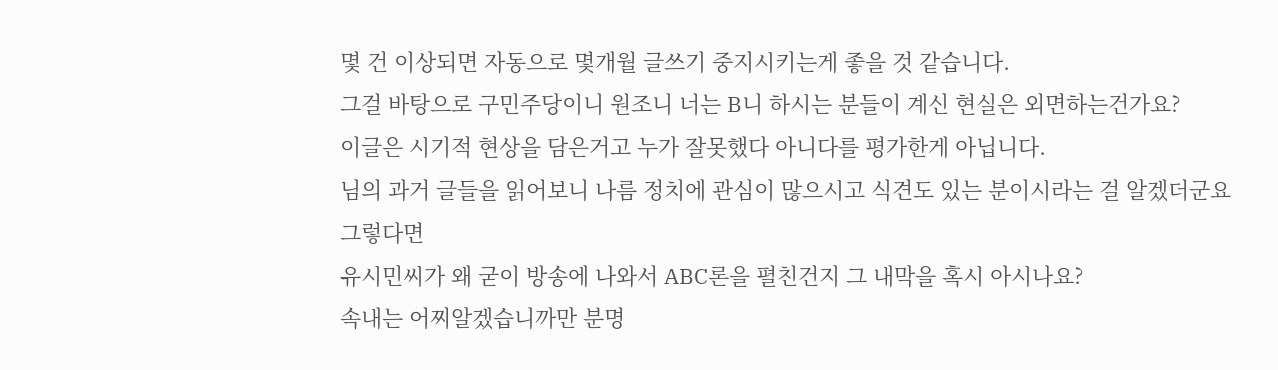몇 건 이상되면 자동으로 몇개월 글쓰기 중지시키는게 좋을 것 같습니다.
그걸 바탕으로 구민주당이니 원조니 너는 B니 하시는 분들이 계신 현실은 외면하는건가요?
이글은 시기적 현상을 담은거고 누가 잘못했다 아니다를 평가한게 아닙니다.
님의 과거 글들을 읽어보니 나름 정치에 관심이 많으시고 식견도 있는 분이시라는 걸 알겠더군요
그렇다면
유시민씨가 왜 굳이 방송에 나와서 ABC론을 펼친건지 그 내막을 혹시 아시나요?
속내는 어찌알겠습니까만 분명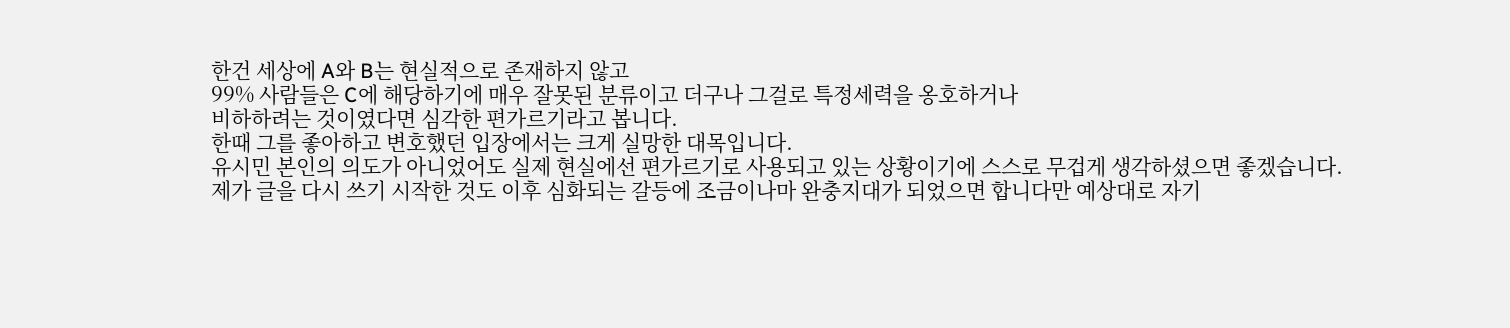한건 세상에 A와 B는 현실적으로 존재하지 않고
99% 사람들은 C에 해당하기에 매우 잘못된 분류이고 더구나 그걸로 특정세력을 옹호하거나
비하하려는 것이였다면 심각한 편가르기라고 봅니다.
한때 그를 좋아하고 변호했던 입장에서는 크게 실망한 대목입니다.
유시민 본인의 의도가 아니었어도 실제 현실에선 편가르기로 사용되고 있는 상황이기에 스스로 무겁게 생각하셨으면 좋겠습니다.
제가 글을 다시 쓰기 시작한 것도 이후 심화되는 갈등에 조금이나마 완충지대가 되었으면 합니다만 예상대로 자기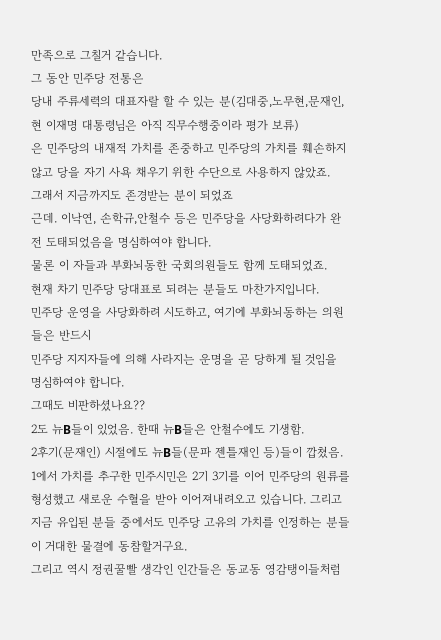만족으로 그칠거 같습니다.
그 동안 민주당 전통은
당내 주류세력의 대표자랄 할 수 있는 분(김대중,노무현,문재인, 현 이재명 대통령님은 아직 직무수행중이라 평가 보류)
은 민주당의 내재적 가치를 존중하고 민주당의 가치를 훼손하지 않고 당을 자기 사욕 채우기 위한 수단으로 사용하지 않았죠.
그래서 지금까지도 존경받는 분이 되었죠
근데. 이낙연, 손학규,안철수 등은 민주당을 사당화하려다가 완전 도태되었음을 명심하여야 합니다.
물론 이 자들과 부화뇌동한 국회의원들도 함께 도태되었죠.
현재 차기 민주당 당대표로 되려는 분들도 마찬가지입니다.
민주당 운영을 사당화하려 시도하고, 여기에 부화뇌동하는 의원들은 반드시
민주당 지지자들에 의해 사라지는 운명을 곧 당하게 될 것임을 명심하여야 합니다.
그때도 비판하셨나요??
2도 뉴B들이 있었음. 한때 뉴B들은 안철수에도 기생함.
2후기(문재인) 시절에도 뉴B들(문파 젠틀재인 등)들이 깝쳤음.
1에서 가치를 추구한 민주시민은 2기 3기를 이어 민주당의 원류를 형성했고 새로운 수혈을 받아 이어져내려오고 있습니다. 그리고 지금 유입된 분들 중에서도 민주당 고유의 가치를 인정하는 분들이 거대한 물결에 동참할거구요.
그리고 역시 정권꿀빨 생각인 인간들은 동교동 영감탱이들처럼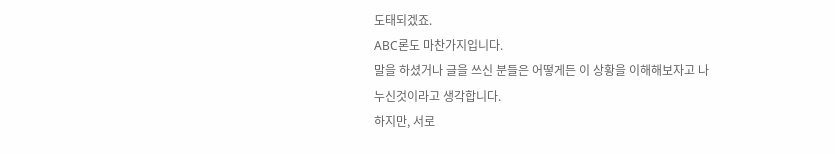도태되겠죠.
ABC론도 마찬가지입니다.
말을 하셨거나 글을 쓰신 분들은 어떻게든 이 상황을 이해해보자고 나누신것이라고 생각합니다.
하지만, 서로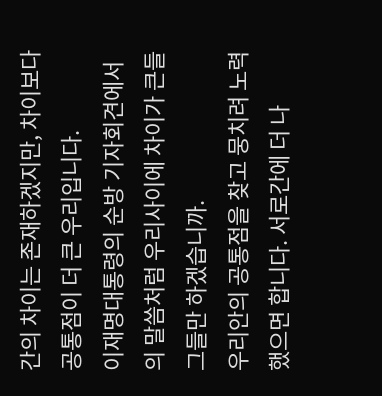간의 차이는 존재하겠지만, 차이보다 공통점이 더 큰 우리입니다.
이재명대통령의 순방 기자회견에서의 말씀처럼 우리사이에 차이가 큰들 그들만 하겠습니까.
우리안의 공통점을 찾고 뭉치려 노력했으면 합니다. 서로간에 더 나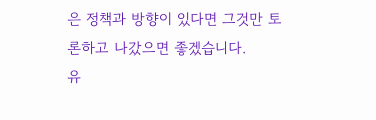은 정책과 방향이 있다면 그것만 토론하고 나갔으면 좋겠습니다.
유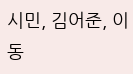시민, 김어준, 이동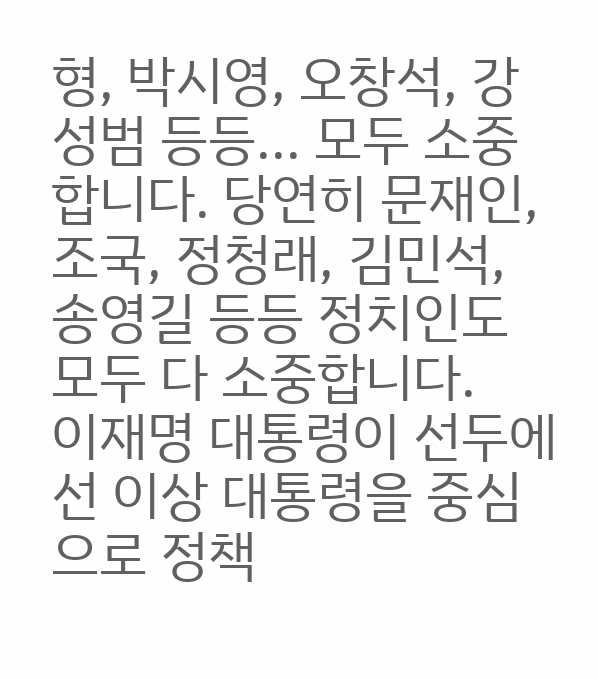형, 박시영, 오창석, 강성범 등등... 모두 소중합니다. 당연히 문재인, 조국, 정청래, 김민석, 송영길 등등 정치인도 모두 다 소중합니다.
이재명 대통령이 선두에 선 이상 대통령을 중심으로 정책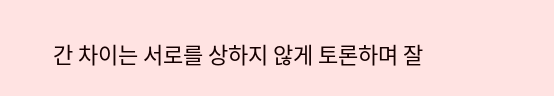간 차이는 서로를 상하지 않게 토론하며 잘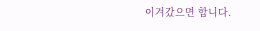이겨갔으면 합니다.